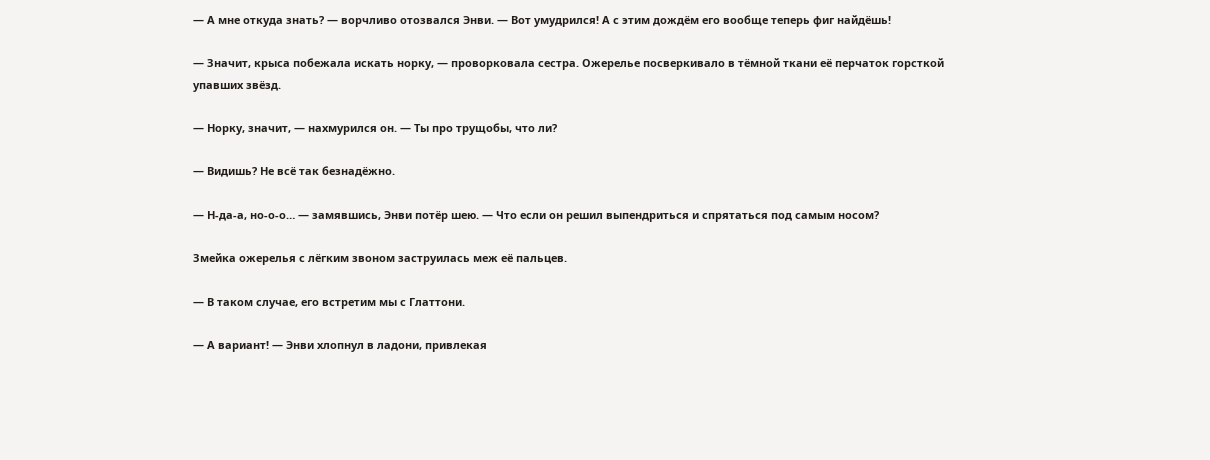— А мне откуда знать? — ворчливо отозвался Энви. — Вот умудрился! А с этим дождём его вообще теперь фиг найдёшь!

— Значит, крыса побежала искать норку, — проворковала сестра. Ожерелье посверкивало в тёмной ткани её перчаток горсткой упавших звёзд.

— Норку, значит, — нахмурился он. — Ты про трущобы, что ли?

— Видишь? Не всё так безнадёжно.

— Н-да-а, но-о-о… — замявшись, Энви потёр шею. — Что если он решил выпендриться и спрятаться под самым носом?

Змейка ожерелья с лёгким звоном заструилась меж её пальцев.

— В таком случае, его встретим мы с Глаттони.

— А вариант! — Энви хлопнул в ладони, привлекая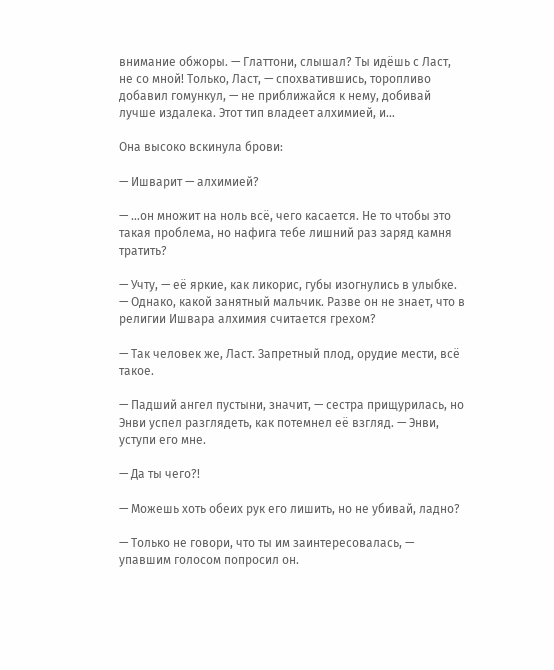внимание обжоры. — Глаттони, слышал? Ты идёшь с Ласт, не со мной! Только, Ласт, — спохватившись, торопливо добавил гомункул, — не приближайся к нему, добивай лучше издалека. Этот тип владеет алхимией, и…

Она высоко вскинула брови:

— Ишварит — алхимией?

— …он множит на ноль всё, чего касается. Не то чтобы это такая проблема, но нафига тебе лишний раз заряд камня тратить?

— Учту, — её яркие, как ликорис, губы изогнулись в улыбке. — Однако, какой занятный мальчик. Разве он не знает, что в религии Ишвара алхимия считается грехом?

— Так человек же, Ласт. Запретный плод, орудие мести, всё такое.

— Падший ангел пустыни, значит, — сестра прищурилась, но Энви успел разглядеть, как потемнел её взгляд. — Энви, уступи его мне.

— Да ты чего?!

— Можешь хоть обеих рук его лишить, но не убивай, ладно?

— Только не говори, что ты им заинтересовалась, — упавшим голосом попросил он.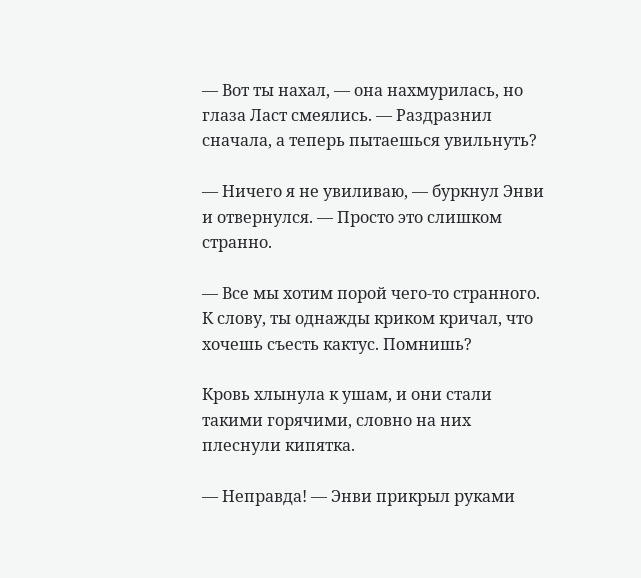— Вот ты нахал, — она нахмурилась, но глаза Ласт смеялись. — Раздразнил сначала, а теперь пытаешься увильнуть?

— Ничего я не увиливаю, — буркнул Энви и отвернулся. — Просто это слишком странно.

— Все мы хотим порой чего-то странного. К слову, ты однажды криком кричал, что хочешь съесть кактус. Помнишь?

Кровь хлынула к ушам, и они стали такими горячими, словно на них плеснули кипятка.

— Неправда! — Энви прикрыл руками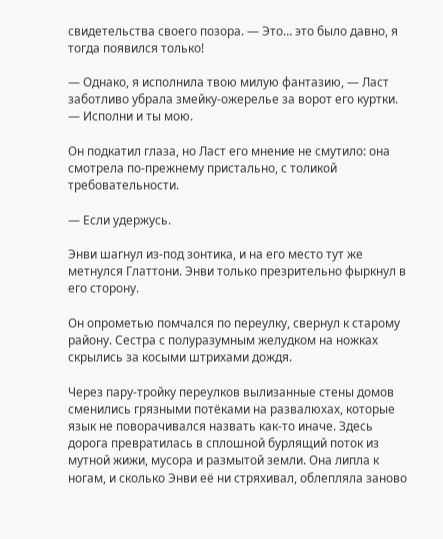свидетельства своего позора. — Это… это было давно, я тогда появился только!

— Однако, я исполнила твою милую фантазию, — Ласт заботливо убрала змейку-ожерелье за ворот его куртки. — Исполни и ты мою.

Он подкатил глаза, но Ласт его мнение не смутило: она смотрела по-прежнему пристально, с толикой требовательности.

— Если удержусь.

Энви шагнул из-под зонтика, и на его место тут же метнулся Глаттони. Энви только презрительно фыркнул в его сторону.

Он опрометью помчался по переулку, свернул к старому району. Сестра с полуразумным желудком на ножках скрылись за косыми штрихами дождя.

Через пару-тройку переулков вылизанные стены домов сменились грязными потёками на развалюхах, которые язык не поворачивался назвать как-то иначе. Здесь дорога превратилась в сплошной бурлящий поток из мутной жижи, мусора и размытой земли. Она липла к ногам, и сколько Энви её ни стряхивал, облепляла заново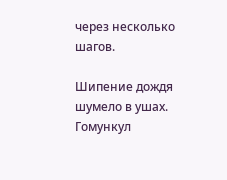через несколько шагов.

Шипение дождя шумело в ушах. Гомункул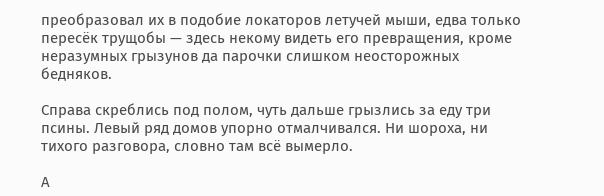преобразовал их в подобие локаторов летучей мыши, едва только пересёк трущобы — здесь некому видеть его превращения, кроме неразумных грызунов да парочки слишком неосторожных бедняков.

Справа скреблись под полом, чуть дальше грызлись за еду три псины. Левый ряд домов упорно отмалчивался. Ни шороха, ни тихого разговора, словно там всё вымерло.

А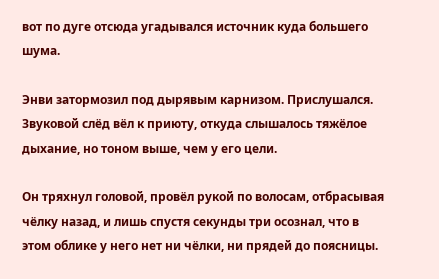вот по дуге отсюда угадывался источник куда большего шума.

Энви затормозил под дырявым карнизом. Прислушался. Звуковой слёд вёл к приюту, откуда слышалось тяжёлое дыхание, но тоном выше, чем у его цели.

Он тряхнул головой, провёл рукой по волосам, отбрасывая чёлку назад, и лишь спустя секунды три осознал, что в этом облике у него нет ни чёлки, ни прядей до поясницы.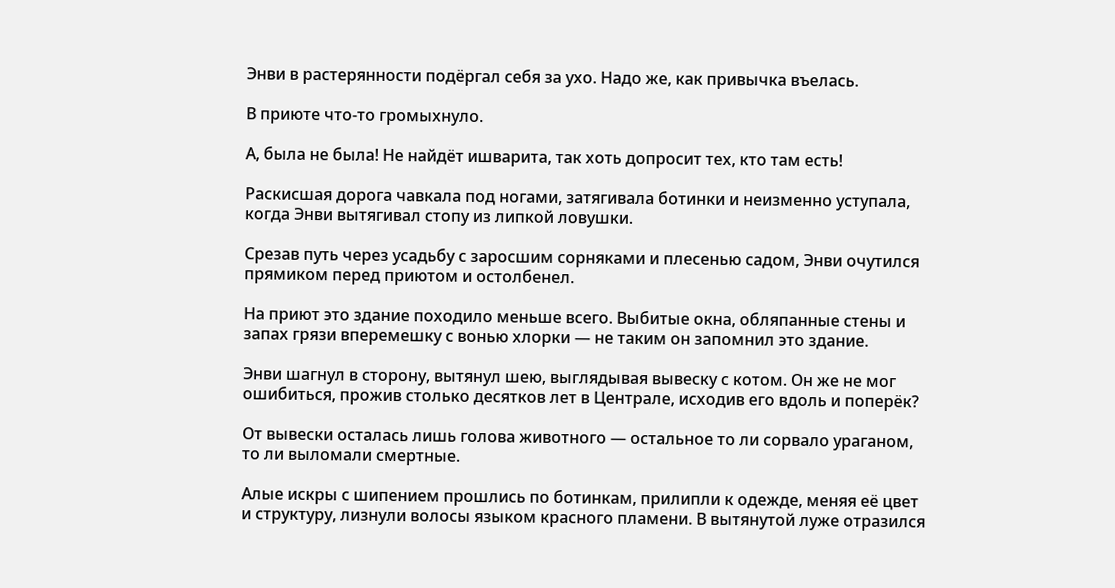Энви в растерянности подёргал себя за ухо. Надо же, как привычка въелась.

В приюте что-то громыхнуло.

А, была не была! Не найдёт ишварита, так хоть допросит тех, кто там есть!

Раскисшая дорога чавкала под ногами, затягивала ботинки и неизменно уступала, когда Энви вытягивал стопу из липкой ловушки.

Срезав путь через усадьбу с заросшим сорняками и плесенью садом, Энви очутился прямиком перед приютом и остолбенел.

На приют это здание походило меньше всего. Выбитые окна, обляпанные стены и запах грязи вперемешку с вонью хлорки — не таким он запомнил это здание.

Энви шагнул в сторону, вытянул шею, выглядывая вывеску с котом. Он же не мог ошибиться, прожив столько десятков лет в Централе, исходив его вдоль и поперёк?

От вывески осталась лишь голова животного — остальное то ли сорвало ураганом, то ли выломали смертные.

Алые искры с шипением прошлись по ботинкам, прилипли к одежде, меняя её цвет и структуру, лизнули волосы языком красного пламени. В вытянутой луже отразился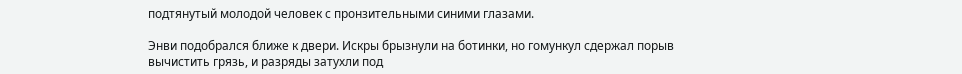подтянутый молодой человек с пронзительными синими глазами.

Энви подобрался ближе к двери. Искры брызнули на ботинки, но гомункул сдержал порыв вычистить грязь, и разряды затухли под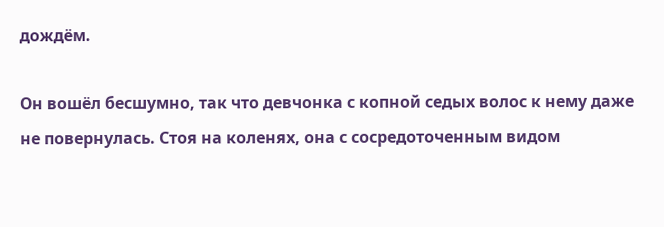дождём.

Он вошёл бесшумно, так что девчонка с копной седых волос к нему даже не повернулась. Стоя на коленях, она с сосредоточенным видом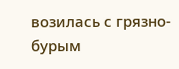возилась с грязно-бурым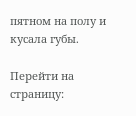пятном на полу и кусала губы.

Перейти на страницу: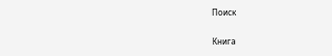Поиск

Книга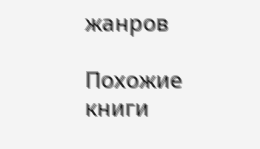жанров

Похожие книги